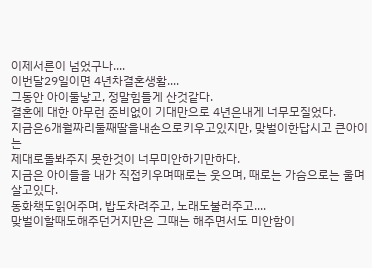이제서른이 넘었구나....
이번달29일이면 4년차결혼생활....
그동안 아이둘낳고, 정말힘들게 산것같다.
결혼에 대한 아무런 준비없이 기대만으로 4년은내게 너무모질었다.
지금은6개월짜리둘째딸을내손으로키우고있지만, 맞벌이한답시고 큰아이는
제대로돌봐주지 못한것이 너무미안하기만하다.
지금은 아이들을 내가 직접키우며때로는 웃으며, 때로는 가슴으로는 울며 살고있다.
동화책도읽어주며, 밥도차려주고, 노래도불러주고....
맞벌이할때도해주던거지만은 그때는 해주면서도 미안함이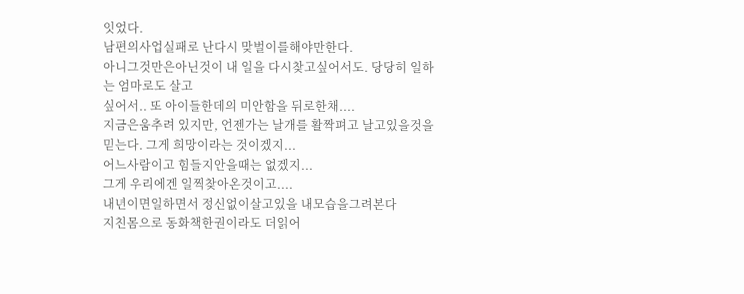잇었다.
남편의사업실패로 난다시 맞벌이를해야만한다.
아니그것만은아닌것이 내 일을 다시찾고싶어서도. 당당히 일하는 엄마로도 살고
싶어서.. 또 아이들한데의 미안함을 뒤로한채....
지금은움추려 있지만, 언젠가는 날개를 활짝펴고 날고있을것을 믿는다. 그게 희망이라는 것이겠지...
어느사람이고 힘들지안을때는 없겠지...
그게 우리에겐 일찍찾아온것이고....
내년이면일하면서 정신없이살고있을 내모습을그려본다
지친몸으로 동화책한권이라도 더읽어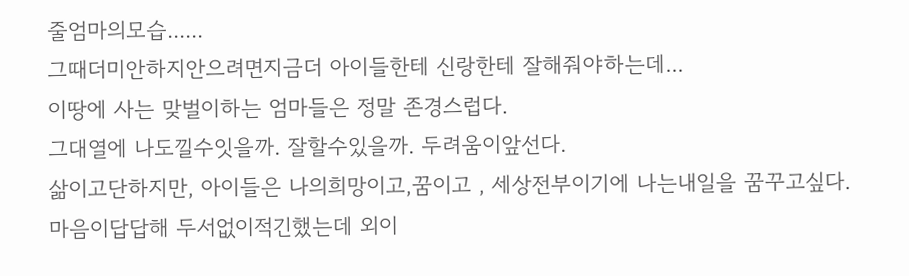줄엄마의모습......
그때더미안하지안으려면지금더 아이들한테 신랑한테 잘해줘야하는데...
이땅에 사는 맞벌이하는 엄마들은 정말 존경스럽다.
그대열에 나도낄수잇을까. 잘할수있을까. 두려움이앞선다.
삶이고단하지만, 아이들은 나의희망이고,꿈이고 , 세상전부이기에 나는내일을 꿈꾸고싶다.
마음이답답해 두서없이적긴했는데 외이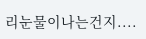리눈물이나는건지....